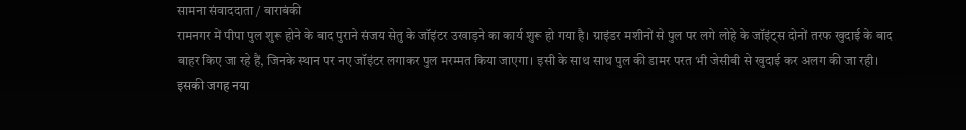सामना संवाददाता / बाराबंकी
रामनगर में पीपा पुल शुरू होने के बाद पुराने संजय सेतु के जॉइंटर उखाड़ने का कार्य शुरू हो गया है। ग्राइंडर मशीनों से पुल पर लगे लोहे के जॉइंट्स दोनों तरफ खुदाई के बाद बाहर किए जा रहे हैं, जिनके स्थान पर नए जॉइंटर लगाकर पुल मरम्मत किया जाएगा। इसी के साथ साथ पुल की डामर परत भी जेसीबी से खुदाई कर अलग की जा रही। इसकी जगह नया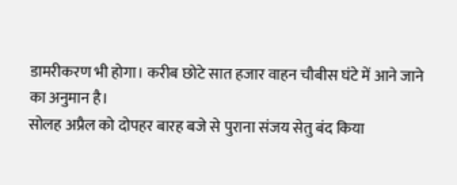डामरीकरण भी होगा। करीब छोटे सात हजार वाहन चौबीस घंटे में आने जाने का अनुमान है।
सोलह अप्रैल को दोपहर बारह बजे से पुराना संजय सेतु बंद किया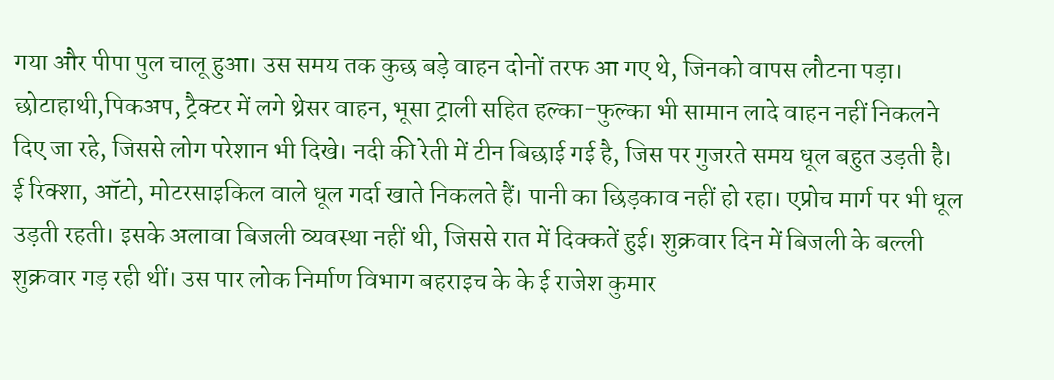गया और पीपा पुल चालू हुआ। उस समय तक कुछ बड़े वाहन दोनों तरफ आ गए थे, जिनको वापस लौटना पड़ा। छोटाहाथी,पिकअप, ट्रैक्टर में लगे थ्रेसर वाहन, भूसा ट्राली सहित हल्का-फुल्का भी सामान लादे वाहन नहीं निकलने दिए जा रहे, जिससे लोग परेशान भी दिखे। नदी की रेती में टीन बिछाई गई है, जिस पर गुजरते समय धूल बहुत उड़ती है। ई रिक्शा, ऑटो, मोटरसाइकिल वाले धूल गर्दा खाते निकलते हैं। पानी का छिड़काव नहीं हो रहा। एप्रोच मार्ग पर भी धूल उड़ती रहती। इसके अलावा बिजली व्यवस्था नहीं थी, जिससे रात में दिक्कतें हुई। शुक्रवार दिन में बिजली के बल्ली शुक्रवार गड़ रही थीं। उस पार लोक निर्माण विभाग बहराइच के के ई राजेश कुमार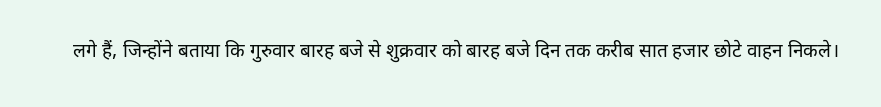लगे हैं, जिन्होंने बताया कि गुरुवार बारह बजे से शुक्रवार को बारह बजे दिन तक करीब सात हजार छोटे वाहन निकले।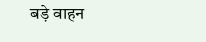बड़े वाहन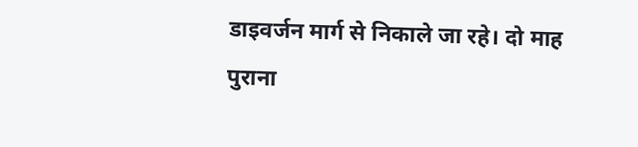डाइवर्जन मार्ग से निकाले जा रहे। दो माह पुराना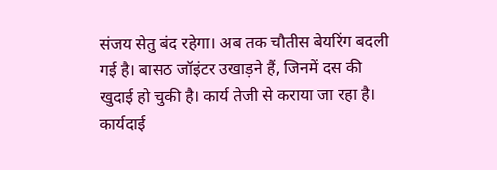संजय सेतु बंद रहेगा। अब तक चौतीस बेयरिंग बदली गई है। बासठ जॉइंटर उखाड़ने हैं, जिनमें दस की खुदाई हो चुकी है। कार्य तेजी से कराया जा रहा है। कार्यदाई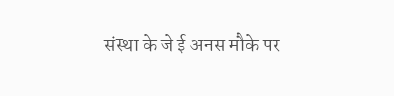संस्था के जे ई अनस मौके पर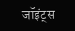जॉइंट्स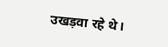उखड़वा रहे थे।